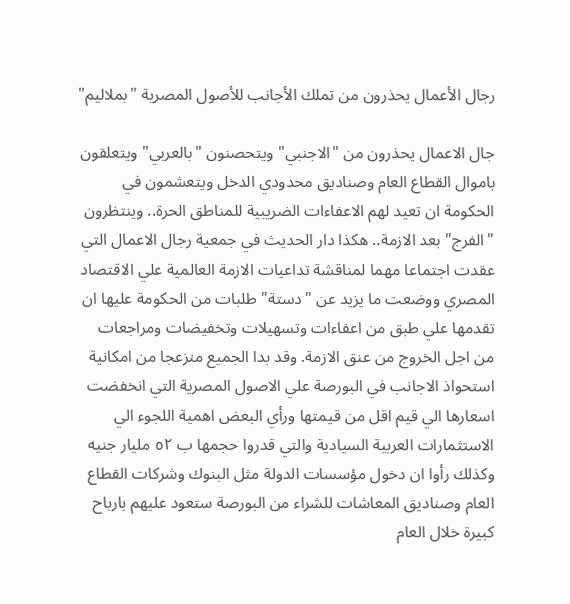رجال الأعمال يحذرون من تملك الأجانب للأصول المصرية "بملاليم"

جال الاعمال يحذرون من "الاجنبي" ويتحصنون "بالعربي" ويتعلقون باموال القطاع العام وصناديق محدودي الدخل ويتعشمون في الحكومة ان تعيد لهم الاعفاءات الضريبية للمناطق الحرة.. وينتظرون "الفرج" بعد الازمة.. هكذا دار الحديث في جمعية رجال الاعمال التي عقدت اجتماعا مهما لمناقشة تداعيات الازمة العالمية علي الاقتصاد المصري ووضعت ما يزيد عن "دستة" طلبات من الحكومة عليها ان تقدمها علي طبق من اعفاءات وتسهيلات وتخفيضات ومراجعات من اجل الخروج من عنق الازمة. وقد بدا الجميع منزعجا من امكانية استحواذ الاجانب في البورصة علي الاصول المصرية التي انخفضت اسعارها الي قيم اقل من قيمتها ورأي البعض اهمية اللجوء الي الاستثمارات العربية السيادية والتي قدروا حجمها ب ٥٢ مليار جنيه وكذلك رأوا ان دخول مؤسسات الدولة مثل البنوك وشركات القطاع العام وصناديق المعاشات للشراء من البورصة ستعود عليهم بارباح كبيرة خلال العام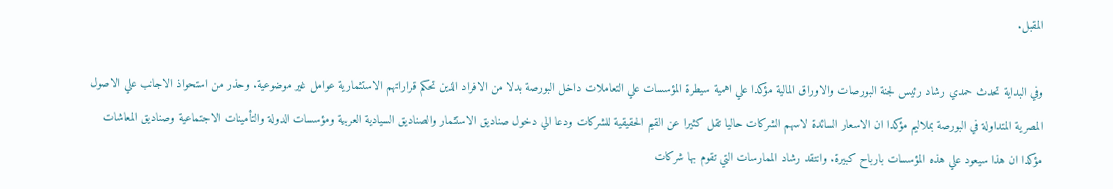المقبل.

وفي البداية تحدث حمدي رشاد رئيس لجنة البورصات والاوراق المالية مؤكدا علي اهمية سيطرة المؤسسات علي التعاملات داخل البورصة بدلا من الافراد الذين تحكم قراراتهم الاستثمارية عوامل غير موضوعية. وحذر من استحواذ الاجانب علي الاصول المصرية المتداولة في البورصة بملاليم مؤكدا ان الاسعار السائدة لاسهم الشركات حاليا تقل كثيرا عن القيم الحقيقية للشركات ودعا الي دخول صناديق الاستثمار والصناديق السيادية العربية ومؤسسات الدولة والتأمينات الاجتماعية وصناديق المعاشات مؤكدا ان هذا سيعود علي هذه المؤسسات بارباح كبيرة. وانتقد رشاد الممارسات التي تقوم بها شركات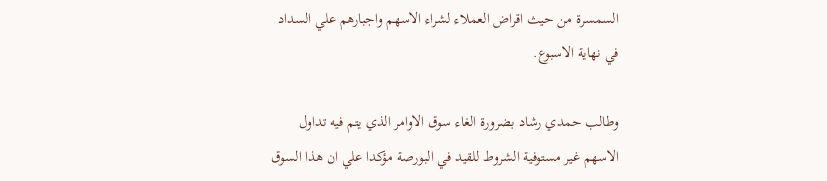السمسرة من حيث اقراض العملاء لشراء الاسهم واجبارهم علي السداد في نهاية الاسبوع.

وطالب حمدي رشاد بضرورة الغاء سوق الاوامر الذي يتم فيه تداول الاسهم غير مستوفية الشروط للقيد في البورصة مؤكدا علي ان هذا السوق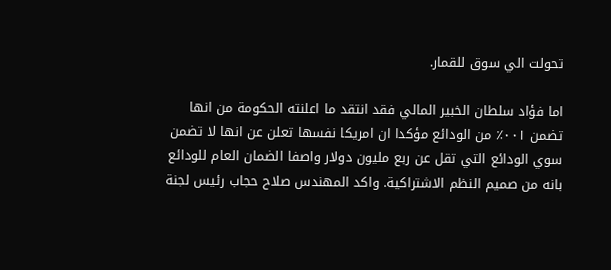تحولت الي سوق للقمار.

اما فؤاد سلطان الخبير المالي فقد انتقد ما اعلنته الحكومة من انها تضمن ٠٠١٪ من الودائع مؤكدا ان امريكا نفسها تعلن عن انها لا تضمن سوي الودائع التي تقل عن ربع مليون دولار واصفا الضمان العام للودائع بانه من صميم النظم الاشتراكية. واكد المهندس صلاح حجاب رئيس لجنة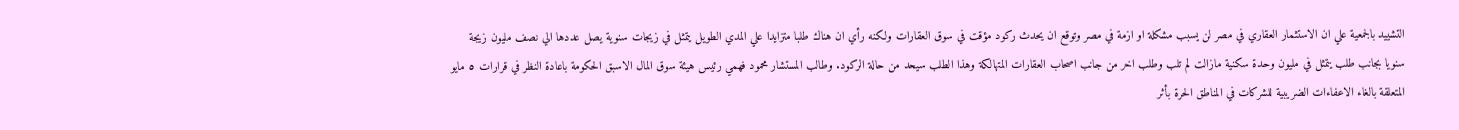التشييد بالجمعية علي ان الاستثمار العقاري في مصر لن يسبب مشكلة او ازمة في مصر وتوقع ان يحدث ركود مؤقت في سوق العقارات ولكنه رأي ان هناك طلبا متزايدا علي المدي الطويل يتمثل في زيجات سنوية يصل عددها الي نصف مليون زيجة سنويا بجانب طلب يتمثل في مليون وحدة سكنية مازالت لم تلب وطلب اخر من جانب اصحاب العقارات المتهالكة وهذا الطلب سيحد من حالة الركود. وطالب المستشار محمود فهمي رئيس هيئة سوق المال الاسبق الحكومة باعادة النظر في قرارات ٥ مايو المتعلقة بالغاء الاعفاءات الضريبية للشركات في المناطق الحرة بأثر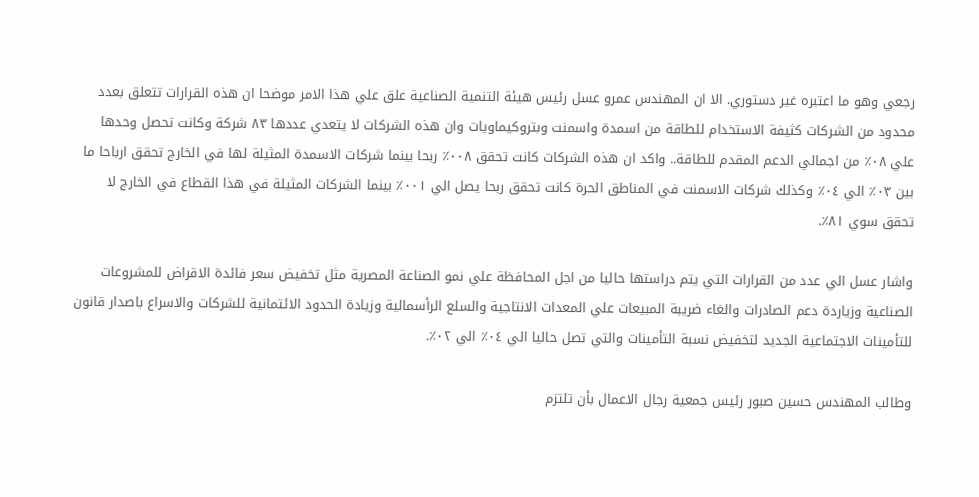رجعي وهو ما اعتبره غير دستوري. الا ان المهندس عمرو عسل رئيس هيئة التنمية الصناعية علق علي هذا الامر موضحا ان هذه القرارات تتعلق بعدد محدود من الشركات كثيفة الاستخدام للطاقة من اسمدة واسمنت وبتروكيماويات وان هذه الشركات لا يتعدي عددها ٨٣ شركة وكانت تحصل وحدها علي ٠٨٪ من اجمالي الدعم المقدم للطاقة.. واكد ان هذه الشركات كانت تحقق ٠٠٨٪ ربحا بينما شركات الاسمدة المثيلة لها في الخارج تحقق ارباحا ما بين ٠٣٪ الي ٠٤٪ وكذلك شركات الاسمنت في المناطق الحرة كانت تحقق ربحا يصل الي ٠٠١٪ بينما الشركات المثيلة في هذا القطاع في الخارج لا تحقق سوي ٨١٪.

واشار عسل الي عدد من القرارات التي يتم دراستها حاليا من اجل المحافظة علي نمو الصناعة المصرية مثل تخفيض سعر فائدة الاقراض للمشروعات الصناعية وزياردة دعم الصادرات والغاء ضريبة المبيعات علي المعدات الانتاجية والسلع الرأسمالية وزيادة الحدود الائتمانية للشركات والاسراع باصدار قانون للتأمينات الاجتماعية الجديد لتخفيض نسبة التأمينات والتي تصل حاليا الي ٠٤٪ الي ٠٢٪.

وطالب المهندس حسين صبور رئيس جمعية رجال الاعمال بأن تلتزم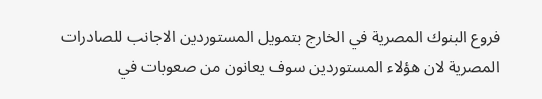فروع البنوك المصرية في الخارج بتمويل المستوردين الاجانب للصادرات المصرية لان هؤلاء المستوردين سوف يعانون من صعوبات في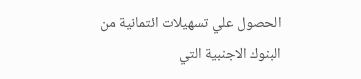الحصول علي تسهيلات ائتمانية من البنوك الاجنبية التي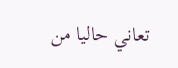تعاني حاليا من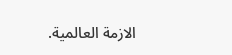الازمة العالمية.